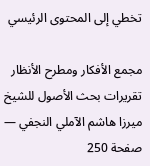تخطي إلى المحتوى الرئيسي

مجمع الأفكار ومطرح الأنظار تقريرات بحث الأصول للشيخ ميرزا هاشم الآملي النجفي — صفحة 250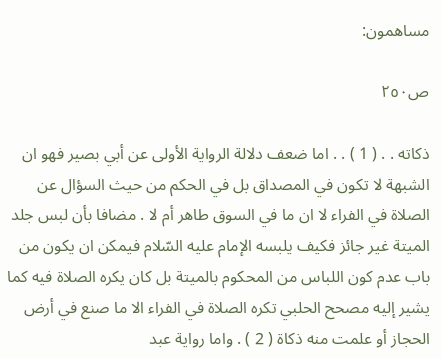مساهمون:

ص٢٥٠

ذكاته . . ( 1 ) . . اما ضعف دلالة الرواية الأولى عن أبي بصير فهو ان الشبهة لا تكون في المصداق بل في الحكم من حيث السؤال عن الصلاة في الفراء لا ان ما في السوق طاهر أم لا . مضافا بأن لبس جلد الميتة غير جائز فكيف يلبسه الإمام عليه السّلام فيمكن ان يكون من باب عدم كون اللباس من المحكوم بالميتة بل كان يكره الصلاة فيه كما يشير إليه مصحح الحلبي تكره الصلاة في الفراء الا ما صنع في أرض الحجاز أو علمت منه ذكاة ( 2 ) . واما رواية عبد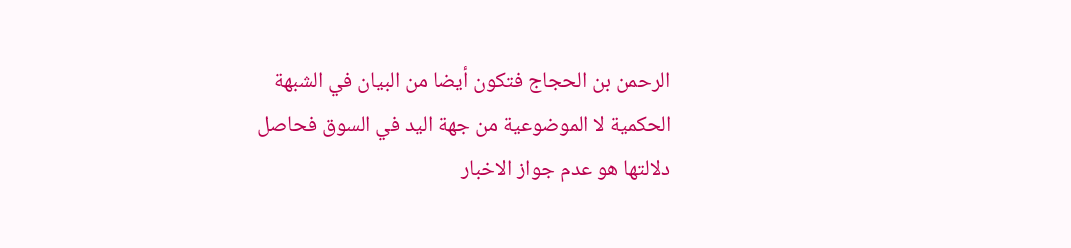الرحمن بن الحجاج فتكون أيضا من البيان في الشبهة الحكمية لا الموضوعية من جهة اليد في السوق فحاصل دلالتها هو عدم جواز الاخبار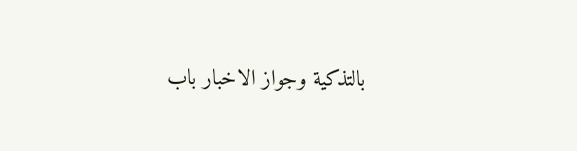بالتذكية وجواز الاخبار باب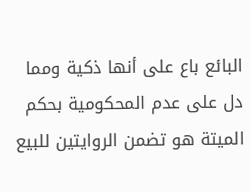البائع باع على أنها ذكية ومما دل على عدم المحكومية بحكم الميتة هو تضمن الروايتين للبيع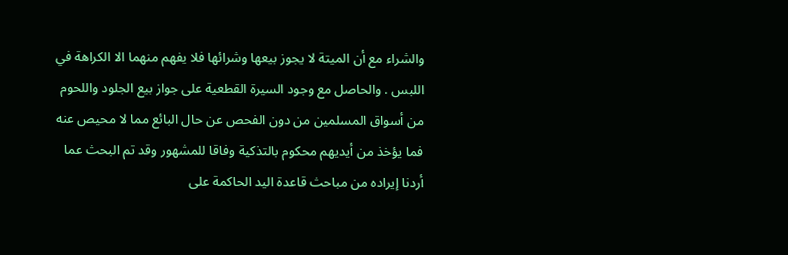والشراء مع أن الميتة لا يجوز بيعها وشرائها فلا يفهم منهما الا الكراهة في اللبس . والحاصل مع وجود السيرة القطعية على جواز بيع الجلود واللحوم من أسواق المسلمين من دون الفحص عن حال البائع مما لا محيص عنه فما يؤخذ من أيديهم محكوم بالتذكية وفاقا للمشهور وقد تم البحث عما أردنا إيراده من مباحث قاعدة اليد الحاكمة على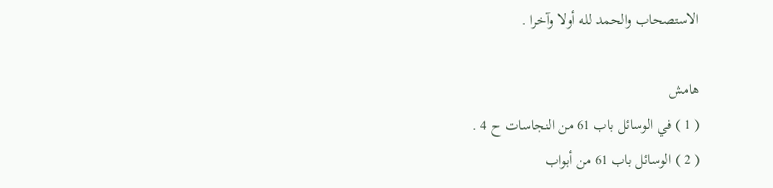الاستصحاب والحمد لله أولا وآخرا .

هامش
( 1 ) في الوسائل باب 61 من النجاسات ح 4 .
( 2 ) الوسائل باب 61 من أبواب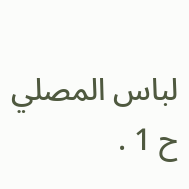لباس المصلي ح 1 .